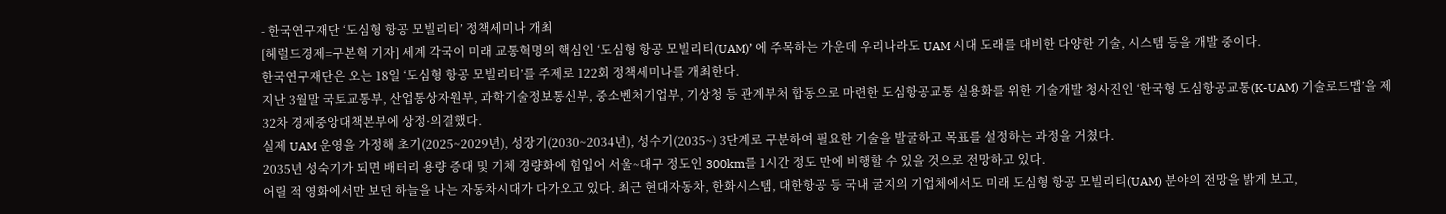- 한국연구재단 ‘도심형 항공 모빌리티’ 정책세미나 개최
[헤럴드경제=구본혁 기자] 세계 각국이 미래 교통혁명의 핵심인 ‘도심형 항공 모빌리티(UAM)’ 에 주목하는 가운데 우리나라도 UAM 시대 도래를 대비한 다양한 기술, 시스템 등을 개발 중이다.
한국연구재단은 오는 18일 ‘도심형 항공 모빌리티’를 주제로 122회 정책세미나를 개최한다.
지난 3월말 국토교통부, 산업통상자원부, 과학기술정보통신부, 중소벤처기업부, 기상청 등 관계부처 합동으로 마련한 도심항공교통 실용화를 위한 기술개발 청사진인 ‘한국형 도심항공교통(K-UAM) 기술로드맵’을 제32차 경제중앙대책본부에 상정·의결했다.
실제 UAM 운영을 가정해 초기(2025~2029년), 성장기(2030~2034년), 성수기(2035~) 3단계로 구분하여 필요한 기술을 발굴하고 목표를 설정하는 과정을 거쳤다.
2035년 성숙기가 되면 배터리 용량 증대 및 기체 경량화에 힘입어 서울~대구 정도인 300km를 1시간 정도 만에 비행할 수 있을 것으로 전망하고 있다.
어릴 적 영화에서만 보던 하늘을 나는 자동차시대가 다가오고 있다. 최근 현대자동차, 한화시스템, 대한항공 등 국내 굴지의 기업체에서도 미래 도심형 항공 모빌리티(UAM) 분야의 전망을 밝게 보고,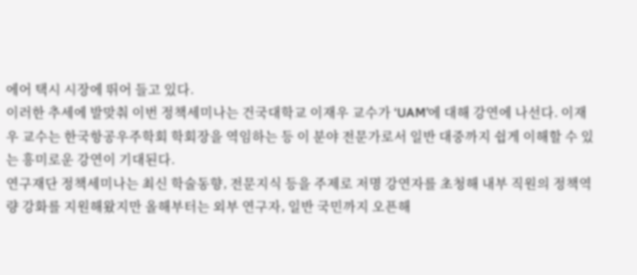에어 택시 시장에 뛰어 들고 있다.
이러한 추세에 발맞춰 이번 정책세미나는 건국대학교 이재우 교수가 ‘UAM’에 대해 강연에 나선다. 이재우 교수는 한국항공우주학회 학회장을 역임하는 등 이 분야 전문가로서 일반 대중까지 쉽게 이해할 수 있는 흥미로운 강연이 기대된다.
연구재단 정책세미나는 최신 학술동향, 전문지식 등을 주제로 저명 강연자를 초청해 내부 직원의 정책역량 강화를 지원해왔지만 올해부터는 외부 연구자, 일반 국민까지 오픈해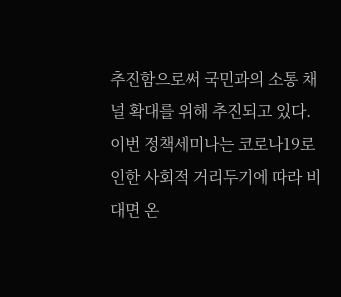추진함으로써 국민과의 소통 채널 확대를 위해 추진되고 있다.
이번 정책세미나는 코로나19로 인한 사회적 거리두기에 따라 비대면 온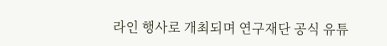라인 행사로 개최되며 연구재단 공식 유튜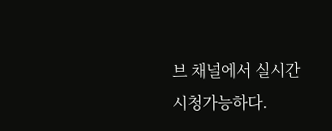브 채널에서 실시간 시청가능하다.